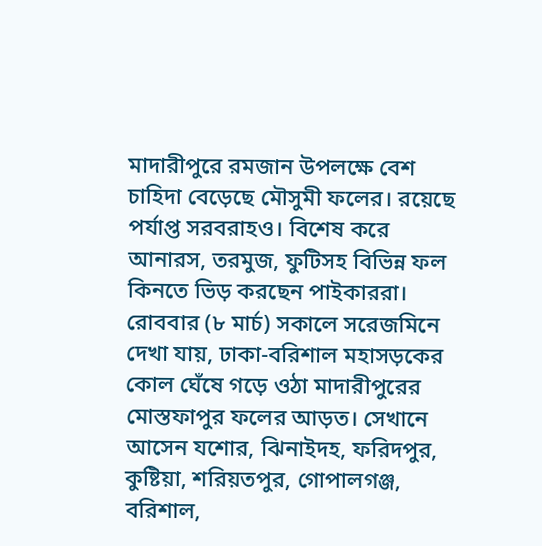মাদারীপুরে রমজান উপলক্ষে বেশ চাহিদা বেড়েছে মৌসুমী ফলের। রয়েছে পর্যাপ্ত সরবরাহও। বিশেষ করে আনারস, তরমুজ, ফুটিসহ বিভিন্ন ফল কিনতে ভিড় করছেন পাইকাররা।
রোববার (৮ মার্চ) সকালে সরেজমিনে দেখা যায়, ঢাকা-বরিশাল মহাসড়কের কোল ঘেঁষে গড়ে ওঠা মাদারীপুরের মোস্তফাপুর ফলের আড়ত। সেখানে আসেন যশোর, ঝিনাইদহ, ফরিদপুর, কুষ্টিয়া, শরিয়তপুর, গোপালগঞ্জ, বরিশাল,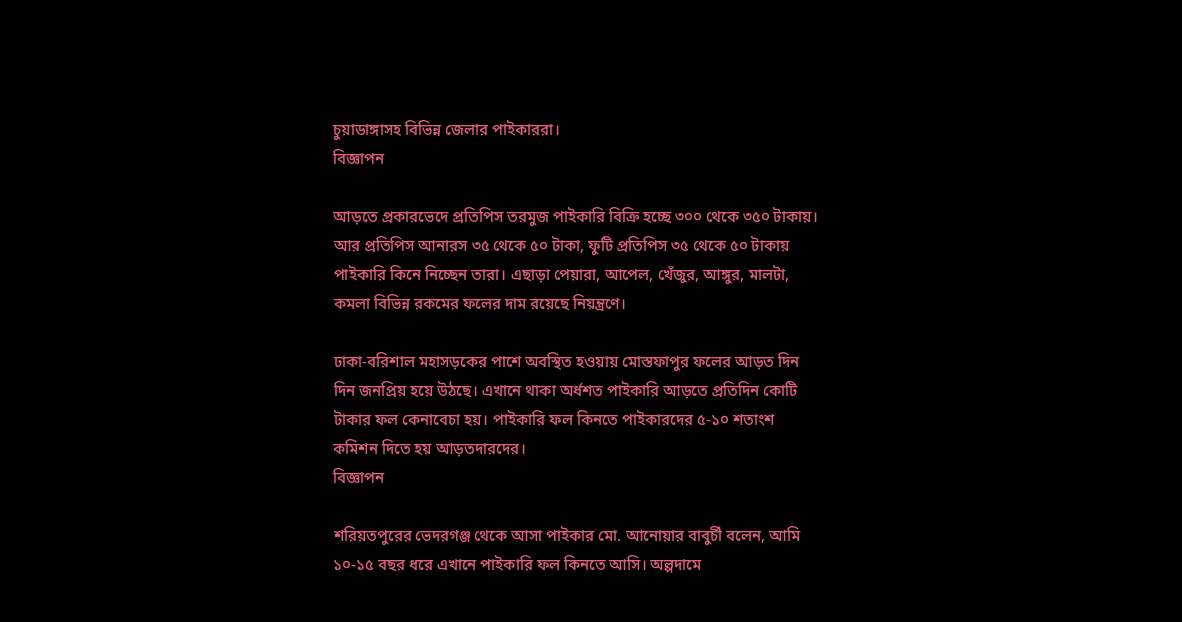চুয়াডাঙ্গাসহ বিভিন্ন জেলার পাইকাররা।
বিজ্ঞাপন

আড়তে প্রকারভেদে প্রতিপিস তরমুজ পাইকারি বিক্রি হচ্ছে ৩০০ থেকে ৩৫০ টাকায়। আর প্রতিপিস আনারস ৩৫ থেকে ৫০ টাকা, ফুটি প্রতিপিস ৩৫ থেকে ৫০ টাকায় পাইকারি কিনে নিচ্ছেন তারা। এছাড়া পেয়ারা, আপেল, খেঁজুর, আঙ্গুর, মালটা, কমলা বিভিন্ন রকমের ফলের দাম রয়েছে নিয়ন্ত্রণে।

ঢাকা-বরিশাল মহাসড়কের পাশে অবস্থিত হওয়ায় মোস্তফাপুর ফলের আড়ত দিন দিন জনপ্রিয় হয়ে উঠছে। এখানে থাকা অর্ধশত পাইকারি আড়তে প্রতিদিন কোটি টাকার ফল কেনাবেচা হয়। পাইকারি ফল কিনতে পাইকারদের ৫-১০ শতাংশ কমিশন দিতে হয় আড়তদারদের।
বিজ্ঞাপন

শরিয়তপুরের ভেদরগঞ্জ থেকে আসা পাইকার মো. আনোয়ার বাবুর্চী বলেন, আমি ১০-১৫ বছর ধরে এখানে পাইকারি ফল কিনতে আসি। অল্পদামে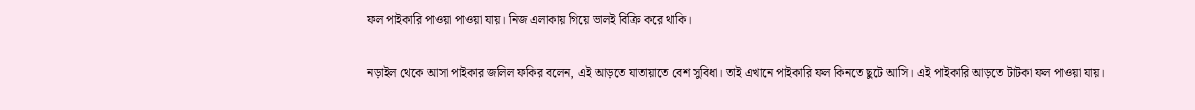ফল পাইকারি পাওয়া পাওয়া যায়। নিজ এলাকায় গিয়ে ভালই বিক্রি করে থাকি।

নড়াইল থেকে আসা পাইকার জলিল ফকির বলেন, এই আড়তে যাতায়াতে বেশ সুবিধা। তাই এখানে পাইকারি ফল কিনতে ছুটে আসি। এই পাইকারি আড়তে টাটকা ফল পাওয়া যায়।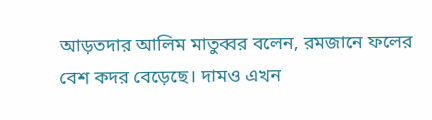আড়তদার আলিম মাতুব্বর বলেন, রমজানে ফলের বেশ কদর বেড়েছে। দামও এখন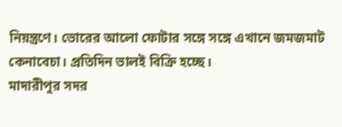নিয়ন্ত্রণে। ভোরের আলো ফোটার সঙ্গে সঙ্গে এখানে জমজমাট কেনাবেচা। প্রতিদিন ভালই বিক্রি হচ্ছে।
মাদারীপুর সদর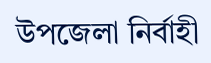উপজেলা নির্বাহী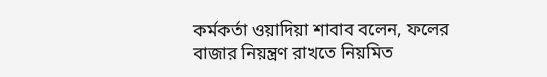কর্মকর্তা ওয়াদিয়া শাবাব বলেন, ফলের বাজার নিয়ন্ত্রণ রাখতে নিয়মিত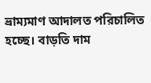ভ্রাম্যমাণ আদালত পরিচালিত হচ্ছে। বাড়তি দাম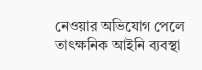নেওয়ার অভিযোগ পেলে তাৎক্ষনিক আইনি ব্যবস্থা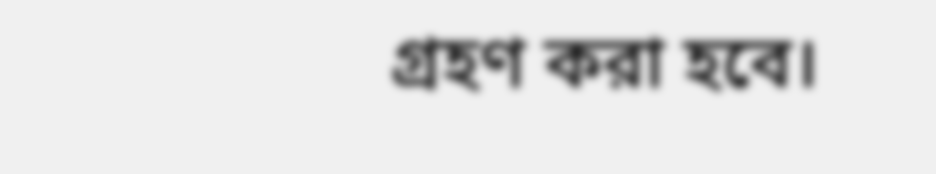গ্রহণ করা হবে।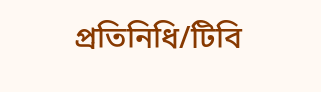প্রতিনিধি/টিবি